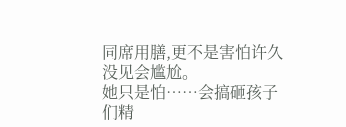同席用膳,更不是害怕许久没见会尴尬。
她只是怕……会搞砸孩子们精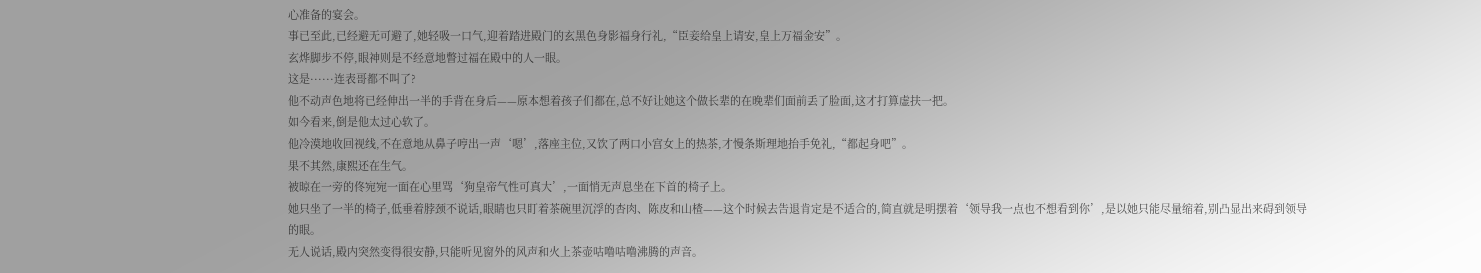心准备的宴会。
事已至此,已经避无可避了,她轻吸一口气,迎着踏进殿门的玄黑色身影福身行礼,“臣妾给皇上请安,皇上万福金安”。
玄烨脚步不停,眼神则是不经意地瞥过福在殿中的人一眼。
这是······连表哥都不叫了?
他不动声色地将已经伸出一半的手背在身后——原本想着孩子们都在,总不好让她这个做长辈的在晚辈们面前丢了脸面,这才打算虚扶一把。
如今看来,倒是他太过心软了。
他冷漠地收回视线,不在意地从鼻子哼出一声‘嗯’,落座主位,又饮了两口小宫女上的热茶,才慢条斯理地抬手免礼,“都起身吧”。
果不其然,康熙还在生气。
被晾在一旁的佟宛宛一面在心里骂‘狗皇帝气性可真大’,一面悄无声息坐在下首的椅子上。
她只坐了一半的椅子,低垂着脖颈不说话,眼睛也只盯着茶碗里沉浮的杏肉、陈皮和山楂——这个时候去告退肯定是不适合的,简直就是明摆着‘领导我一点也不想看到你’,是以她只能尽量缩着,别凸显出来碍到领导的眼。
无人说话,殿内突然变得很安静,只能听见窗外的风声和火上茶壶咕噜咕噜沸腾的声音。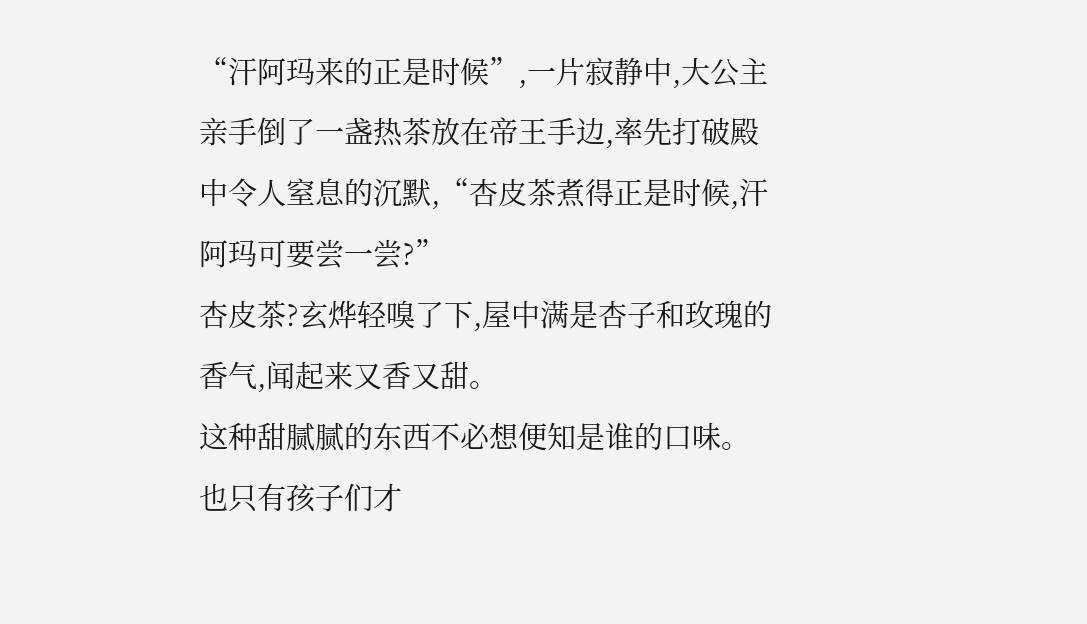“汗阿玛来的正是时候”,一片寂静中,大公主亲手倒了一盏热茶放在帝王手边,率先打破殿中令人窒息的沉默,“杏皮茶煮得正是时候,汗阿玛可要尝一尝?”
杏皮茶?玄烨轻嗅了下,屋中满是杏子和玫瑰的香气,闻起来又香又甜。
这种甜腻腻的东西不必想便知是谁的口味。
也只有孩子们才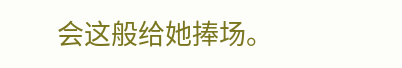会这般给她捧场。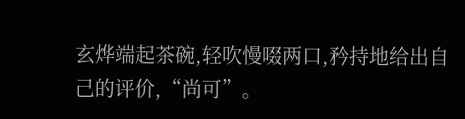玄烨端起茶碗,轻吹慢啜两口,矜持地给出自己的评价,“尚可”。